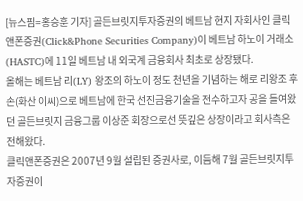[뉴스핌=홍승훈 기자] 골든브릿지투자증권의 베트남 현지 자회사인 클릭앤폰증권(Click&Phone Securities Company)이 베트남 하노이 거래소(HASTC)에 11일 베트남 내 외국계 금융회사 최초로 상장됐다.
올해는 베트남 리(LY) 왕조의 하노이 정도 천년을 기념하는 해로 리왕조 후손(화산 이씨)으로 베트남에 한국 선진금융기술을 전수하고자 공을 들여왔던 골든브릿지 금융그룹 이상준 회장으로선 뜻깊은 상장이라고 회사측은 전해왔다.
클릭앤폰증권은 2007년 9월 설립된 증권사로, 이듬해 7월 골든브릿지투자증권이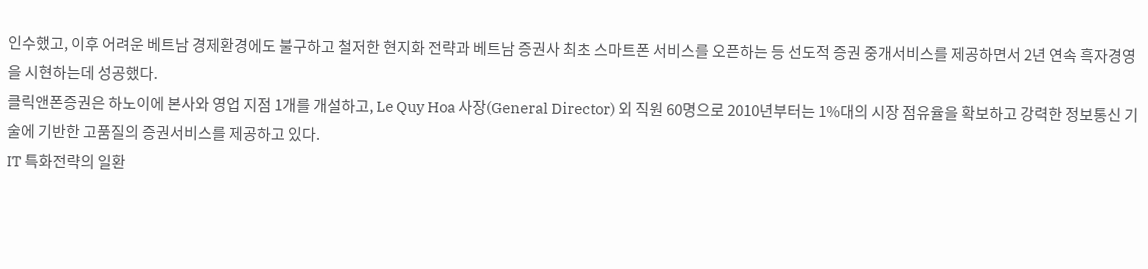인수했고, 이후 어려운 베트남 경제환경에도 불구하고 철저한 현지화 전략과 베트남 증권사 최초 스마트폰 서비스를 오픈하는 등 선도적 증권 중개서비스를 제공하면서 2년 연속 흑자경영을 시현하는데 성공했다.
클릭앤폰증권은 하노이에 본사와 영업 지점 1개를 개설하고, Le Quy Hoa 사장(General Director) 외 직원 60명으로 2010년부터는 1%대의 시장 점유율을 확보하고 강력한 정보통신 기술에 기반한 고품질의 증권서비스를 제공하고 있다.
IT 특화전략의 일환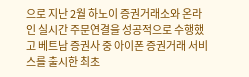으로 지난 2월 하노이 증권거래소와 온라인 실시간 주문연결을 성공적으로 수행했고 베트남 증권사 중 아이폰 증권거래 서비스를 출시한 최초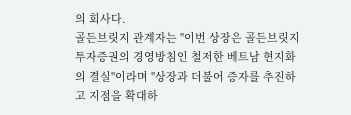의 회사다.
골든브릿지 관계자는 "이번 상장은 골든브릿지투자증권의 경영방침인 철저한 베트남 현지화의 결실"이라며 "상장과 더불어 증자를 추진하고 지점을 확대하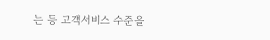는 등 고객서비스 수준을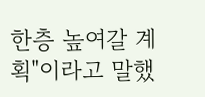한층 높여갈 계획"이라고 말했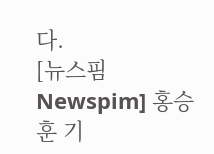다.
[뉴스핌 Newspim] 홍승훈 기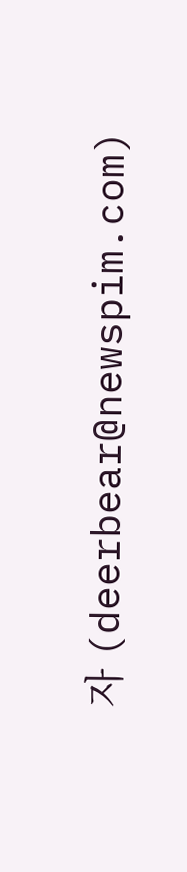자 (deerbear@newspim.com)